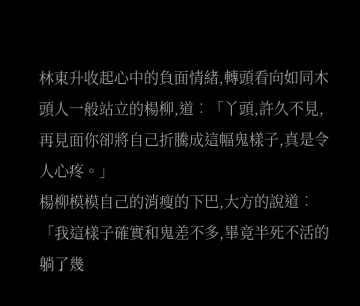林東升收起心中的負面情緒,轉頭看向如同木頭人一般站立的楊柳,道︰「丫頭,許久不見,再見面你卻將自己折騰成這幅鬼樣子,真是令人心疼。」
楊柳模模自己的消瘦的下巴,大方的說道︰「我這樣子確實和鬼差不多,畢竟半死不活的躺了幾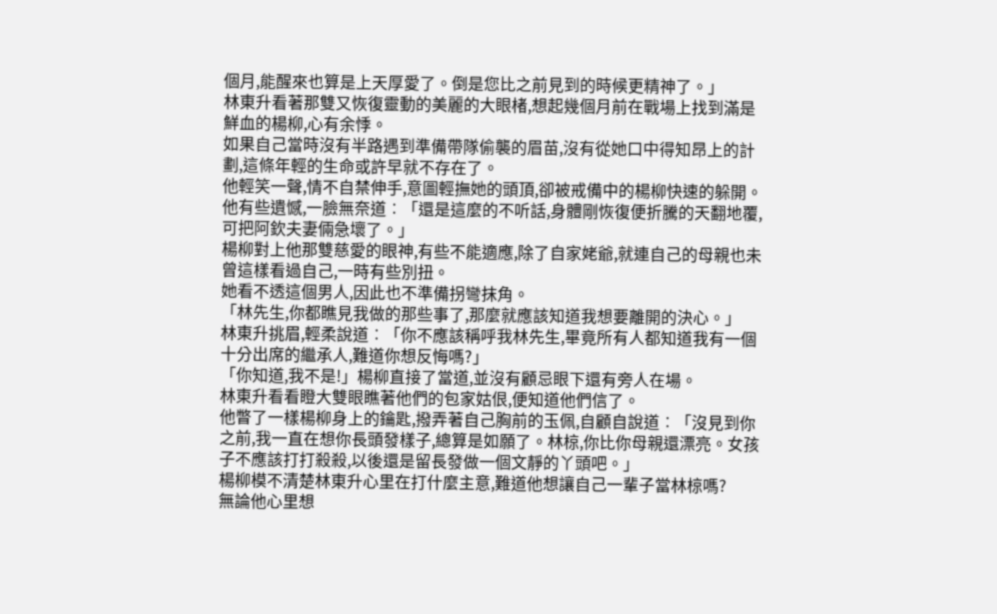個月,能醒來也算是上天厚愛了。倒是您比之前見到的時候更精神了。」
林東升看著那雙又恢復靈動的美麗的大眼楮,想起幾個月前在戰場上找到滿是鮮血的楊柳,心有余悸。
如果自己當時沒有半路遇到準備帶隊偷襲的眉苗,沒有從她口中得知昂上的計劃,這條年輕的生命或許早就不存在了。
他輕笑一聲,情不自禁伸手,意圖輕撫她的頭頂,卻被戒備中的楊柳快速的躲開。
他有些遺憾,一臉無奈道︰「還是這麼的不听話,身體剛恢復便折騰的天翻地覆,可把阿欽夫妻倆急壞了。」
楊柳對上他那雙慈愛的眼神,有些不能適應,除了自家姥爺,就連自己的母親也未曾這樣看過自己,一時有些別扭。
她看不透這個男人,因此也不準備拐彎抹角。
「林先生,你都瞧見我做的那些事了,那麼就應該知道我想要離開的決心。」
林東升挑眉,輕柔說道︰「你不應該稱呼我林先生,畢竟所有人都知道我有一個十分出席的繼承人,難道你想反悔嗎?」
「你知道,我不是!」楊柳直接了當道,並沒有顧忌眼下還有旁人在場。
林東升看看瞪大雙眼瞧著他們的包家姑佷,便知道他們信了。
他瞥了一樣楊柳身上的鑰匙,撥弄著自己胸前的玉佩,自顧自說道︰「沒見到你之前,我一直在想你長頭發樣子,總算是如願了。林椋,你比你母親還漂亮。女孩子不應該打打殺殺,以後還是留長發做一個文靜的丫頭吧。」
楊柳模不清楚林東升心里在打什麼主意,難道他想讓自己一輩子當林椋嗎?
無論他心里想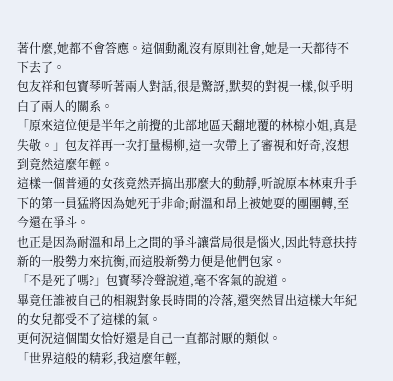著什麼,她都不會答應。這個動亂沒有原則社會,她是一天都待不下去了。
包友祥和包寶琴听著兩人對話,很是驚訝,默契的對視一樣,似乎明白了兩人的關系。
「原來這位便是半年之前攪的北部地區天翻地覆的林椋小姐,真是失敬。」包友祥再一次打量楊柳,這一次帶上了審視和好奇,沒想到竟然這麼年輕。
這樣一個普通的女孩竟然弄搞出那麼大的動靜,听說原本林東升手下的第一員猛將因為她死于非命;耐溫和昂上被她耍的團團轉,至今還在爭斗。
也正是因為耐溫和昂上之間的爭斗讓當局很是惱火,因此特意扶持新的一股勢力來抗衡,而這股新勢力便是他們包家。
「不是死了嗎?」包寶琴冷聲說道,毫不客氣的說道。
畢竟任誰被自己的相親對象長時間的冷落,還突然冒出這樣大年紀的女兒都受不了這樣的氣。
更何況這個閨女恰好還是自己一直都討厭的類似。
「世界這般的精彩,我這麼年輕,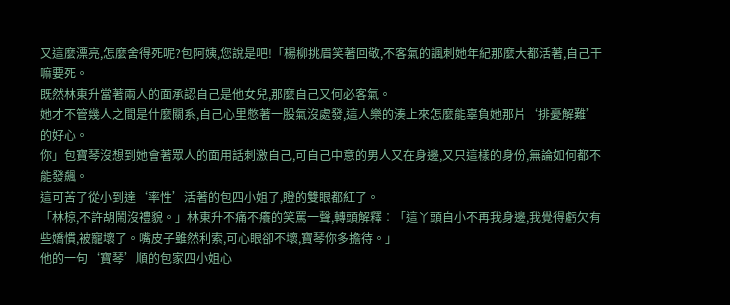又這麼漂亮,怎麼舍得死呢?包阿姨,您說是吧!「楊柳挑眉笑著回敬,不客氣的諷刺她年紀那麼大都活著,自己干嘛要死。
既然林東升當著兩人的面承認自己是他女兒,那麼自己又何必客氣。
她才不管幾人之間是什麼關系,自己心里憋著一股氣沒處發,這人樂的湊上來怎麼能辜負她那片‘排憂解難’的好心。
你」包寶琴沒想到她會著眾人的面用話刺激自己,可自己中意的男人又在身邊,又只這樣的身份,無論如何都不能發飆。
這可苦了從小到達‘率性’活著的包四小姐了,瞪的雙眼都紅了。
「林椋,不許胡鬧沒禮貌。」林東升不痛不癢的笑罵一聲,轉頭解釋︰「這丫頭自小不再我身邊,我覺得虧欠有些嬌慣,被寵壞了。嘴皮子雖然利索,可心眼卻不壞,寶琴你多擔待。」
他的一句‘寶琴’順的包家四小姐心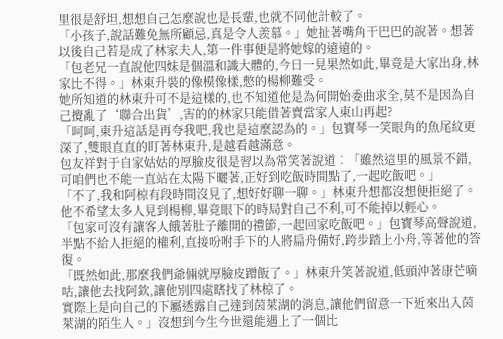里很是舒坦,想想自己怎麼說也是長輩,也就不同他計較了。
「小孩子,說話難免無所顧忌,真是令人羨慕。」她扯著嘴角干巴巴的說著。想著以後自己若是成了林家夫人,第一件事便是將她嫁的遠遠的。
「包老兄一直說他四妹是個溫和識大體的,今日一見果然如此,畢竟是大家出身,林家比不得。」林東升裝的像模像樣,憋的楊柳難受。
她所知道的林東升可不是這樣的,也不知道他是為何開始委曲求全,莫不是因為自己攪亂了‘聯合出貨’,害的的林家只能借著賣當家人東山再起?
「呵呵,東升這話是再夸我吧,我也是這麼認為的。」包寶琴一笑眼角的魚尾紋更深了,雙眼直直的盯著林東升,是越看越滿意。
包友祥對于自家姑姑的厚臉皮很是習以為常笑著說道︰「雖然這里的風景不錯,可咱們也不能一直站在太陽下曬著,正好到吃飯時間點了,一起吃飯吧。」
「不了,我和阿椋有段時間沒見了,想好好聊一聊。」林東升想都沒想便拒絕了。
他不希望太多人見到楊柳,畢竟眼下的時局對自己不利,可不能掉以輕心。
「包家可沒有讓客人餓著肚子離開的禮節,一起回家吃飯吧。」包寶琴高聲說道,半點不給人拒絕的權利,直接吩咐手下的人將扁舟備好,跨步踏上小舟,等著他的答復。
「既然如此,那麼我們爺倆就厚臉皮蹭飯了。」林東升笑著說道,低頭沖著康芒嘀咕,讓他去找阿欽,讓他別四處瞎找了林椋了。
實際上是向自己的下屬透露自己達到茵萊湖的消息,讓他們留意一下近來出入茵萊湖的陌生人。」沒想到今生今世還能遇上了一個比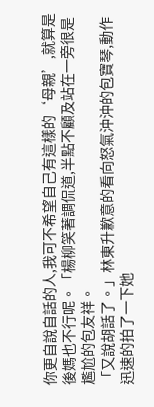你更自說自話的人,我可不希望自己有這樣的‘母親’,就算是後媽也不行呢。「楊柳笑著調侃道,半點不顧及站在一旁很是尷尬的包友祥。
「又說胡話了。」林東升歉意的看向怒氣沖沖的包寶琴,動作迅速的拍了一下她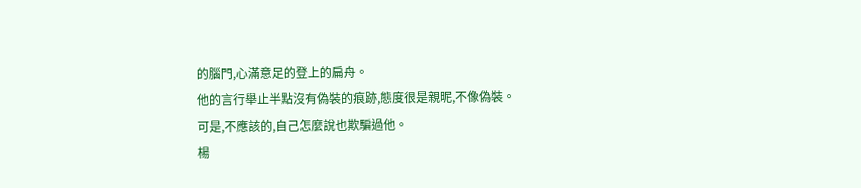的腦門,心滿意足的登上的扁舟。
他的言行舉止半點沒有偽裝的痕跡,態度很是親昵,不像偽裝。
可是,不應該的,自己怎麼說也欺騙過他。
楊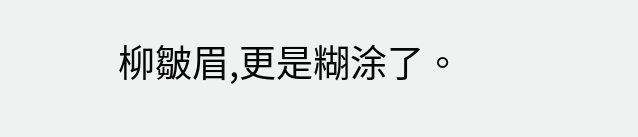柳皺眉,更是糊涂了。